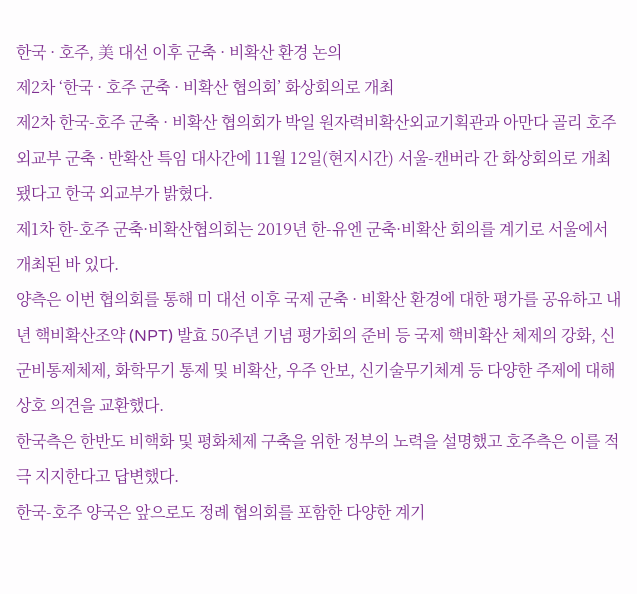한국 · 호주, 美 대선 이후 군축 · 비확산 환경 논의
제2차 ‘한국 · 호주 군축 · 비확산 협의회’ 화상회의로 개최
제2차 한국-호주 군축 · 비확산 협의회가 박일 원자력비확산외교기획관과 아만다 골리 호주 외교부 군축 · 반확산 특임 대사간에 11월 12일(현지시간) 서울-캔버라 간 화상회의로 개최됐다고 한국 외교부가 밝혔다.
제1차 한-호주 군축·비확산협의회는 2019년 한-유엔 군축·비확산 회의를 계기로 서울에서 개최된 바 있다.
양측은 이번 협의회를 통해 미 대선 이후 국제 군축 · 비확산 환경에 대한 평가를 공유하고 내년 핵비확산조약 (NPT) 발효 50주년 기념 평가회의 준비 등 국제 핵비확산 체제의 강화, 신 군비통제체제, 화학무기 통제 및 비확산, 우주 안보, 신기술무기체계 등 다양한 주제에 대해 상호 의견을 교환했다.
한국측은 한반도 비핵화 및 평화체제 구축을 위한 정부의 노력을 설명했고 호주측은 이를 적극 지지한다고 답변했다.
한국-호주 양국은 앞으로도 정례 협의회를 포함한 다양한 계기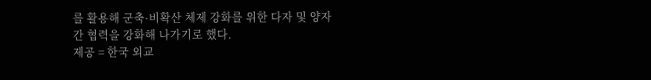를 활용해 군축·비확산 체제 강화를 위한 다자 및 양자간 협력을 강화해 나가기로 했다.
제공 = 한국 외교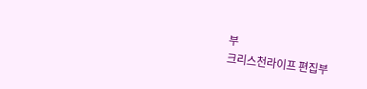부
크리스천라이프 편집부